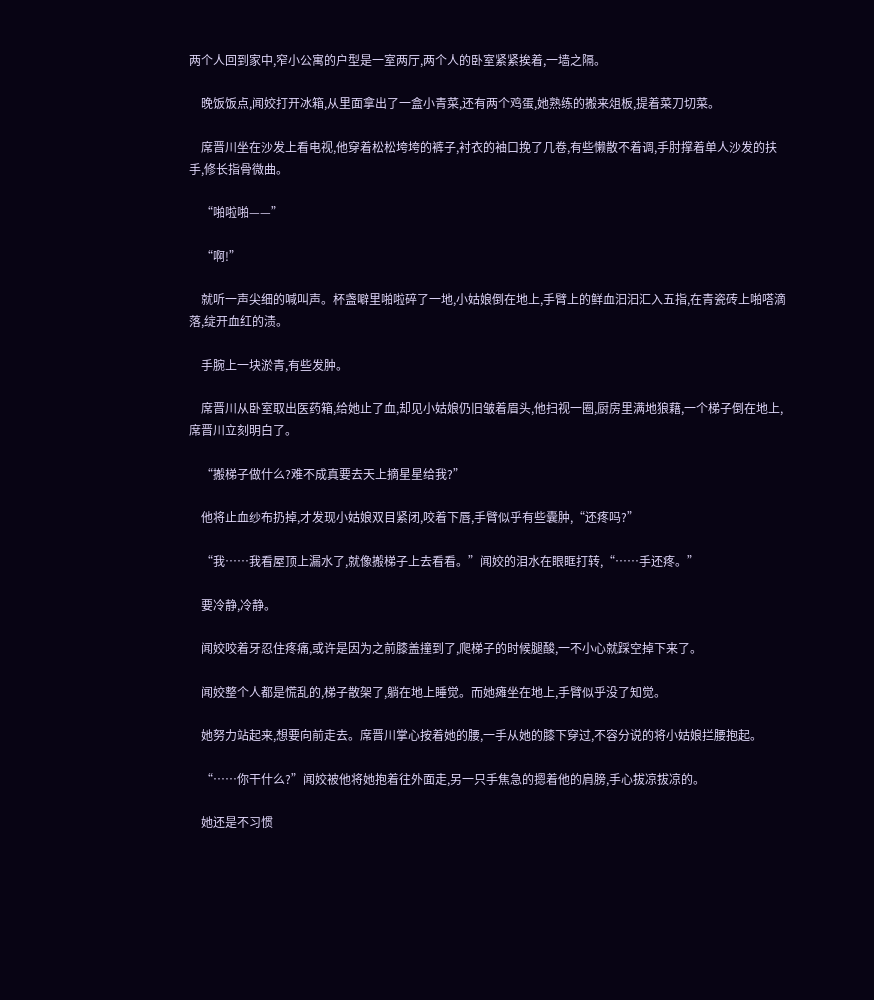两个人回到家中,窄小公寓的户型是一室两厅,两个人的卧室紧紧挨着,一墙之隔。

    晚饭饭点,闻姣打开冰箱,从里面拿出了一盒小青菜,还有两个鸡蛋,她熟练的搬来俎板,提着菜刀切菜。

    席晋川坐在沙发上看电视,他穿着松松垮垮的裤子,衬衣的袖口挽了几卷,有些懒散不着调,手肘撑着单人沙发的扶手,修长指骨微曲。

    “啪啦啪——”

    “啊!”

    就听一声尖细的喊叫声。杯盏噼里啪啦碎了一地,小姑娘倒在地上,手臂上的鲜血汩汩汇入五指,在青瓷砖上啪嗒滴落,绽开血红的渍。

    手腕上一块淤青,有些发肿。

    席晋川从卧室取出医药箱,给她止了血,却见小姑娘仍旧皱着眉头,他扫视一圈,厨房里满地狼藉,一个梯子倒在地上,席晋川立刻明白了。

    “搬梯子做什么?难不成真要去天上摘星星给我?”

    他将止血纱布扔掉,才发现小姑娘双目紧闭,咬着下唇,手臂似乎有些囊肿,“还疼吗?”

    “我……我看屋顶上漏水了,就像搬梯子上去看看。”闻姣的泪水在眼眶打转,“……手还疼。”

    要冷静,冷静。

    闻姣咬着牙忍住疼痛,或许是因为之前膝盖撞到了,爬梯子的时候腿酸,一不小心就踩空掉下来了。

    闻姣整个人都是慌乱的,梯子散架了,躺在地上睡觉。而她瘫坐在地上,手臂似乎没了知觉。

    她努力站起来,想要向前走去。席晋川掌心按着她的腰,一手从她的膝下穿过,不容分说的将小姑娘拦腰抱起。

    “……你干什么?”闻姣被他将她抱着往外面走,另一只手焦急的摁着他的肩膀,手心拔凉拔凉的。

    她还是不习惯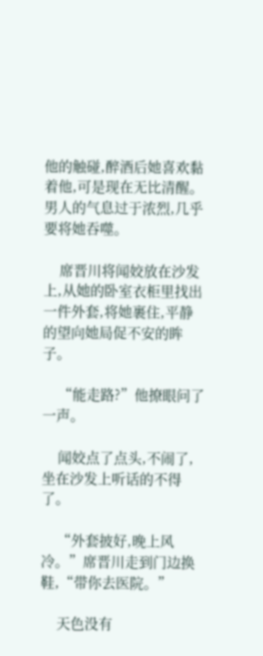他的触碰,醉酒后她喜欢黏着他,可是现在无比清醒。男人的气息过于浓烈,几乎要将她吞噬。

    席晋川将闻姣放在沙发上,从她的卧室衣柜里找出一件外套,将她裹住,平静的望向她局促不安的眸子。

    “能走路?”他撩眼问了一声。

    闻姣点了点头,不闹了,坐在沙发上听话的不得了。

    “外套披好,晚上风冷。”席晋川走到门边换鞋,“带你去医院。”

    天色没有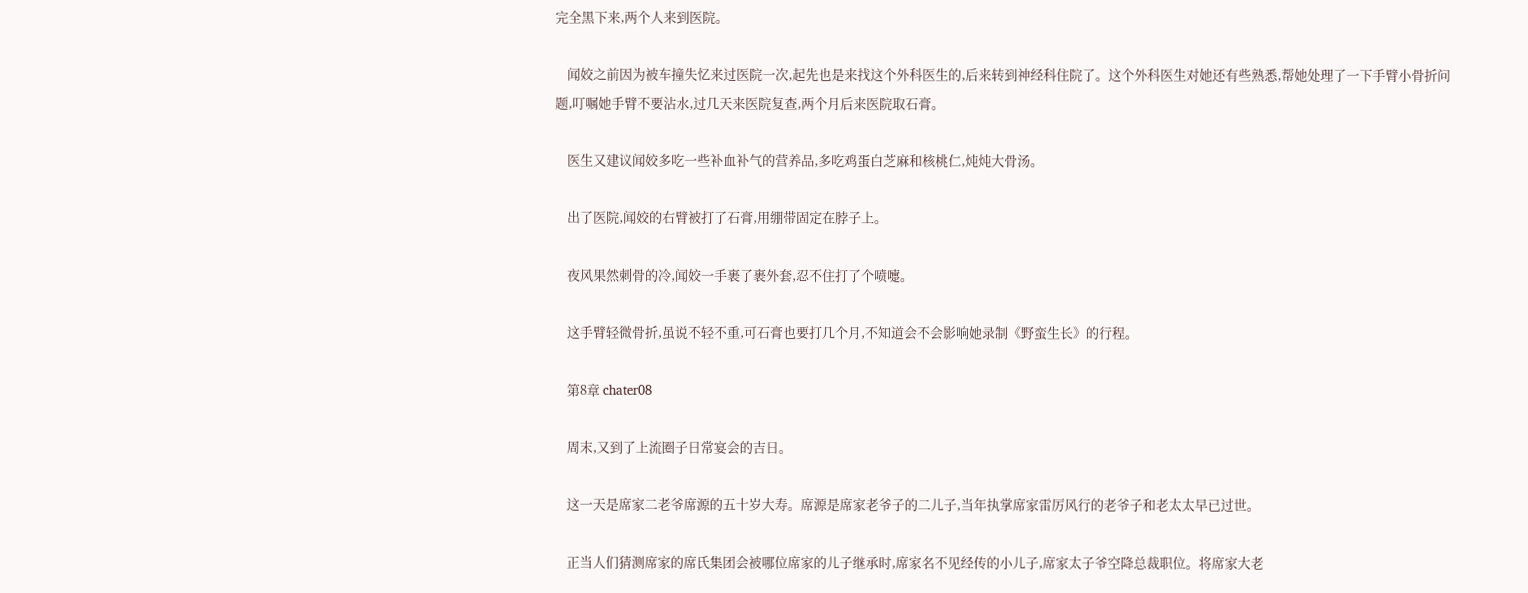完全黑下来,两个人来到医院。

    闻姣之前因为被车撞失忆来过医院一次,起先也是来找这个外科医生的,后来转到神经科住院了。这个外科医生对她还有些熟悉,帮她处理了一下手臂小骨折问题,叮嘱她手臂不要沾水,过几天来医院复查,两个月后来医院取石膏。

    医生又建议闻姣多吃一些补血补气的营养品,多吃鸡蛋白芝麻和核桃仁,炖炖大骨汤。

    出了医院,闻姣的右臂被打了石膏,用绷带固定在脖子上。

    夜风果然刺骨的冷,闻姣一手裹了裹外套,忍不住打了个喷嚏。

    这手臂轻微骨折,虽说不轻不重,可石膏也要打几个月,不知道会不会影响她录制《野蛮生长》的行程。

    第8章 chater08

    周末,又到了上流圈子日常宴会的吉日。

    这一天是席家二老爷席源的五十岁大寿。席源是席家老爷子的二儿子,当年执掌席家雷厉风行的老爷子和老太太早已过世。

    正当人们猜测席家的席氏集团会被哪位席家的儿子继承时,席家名不见经传的小儿子,席家太子爷空降总裁职位。将席家大老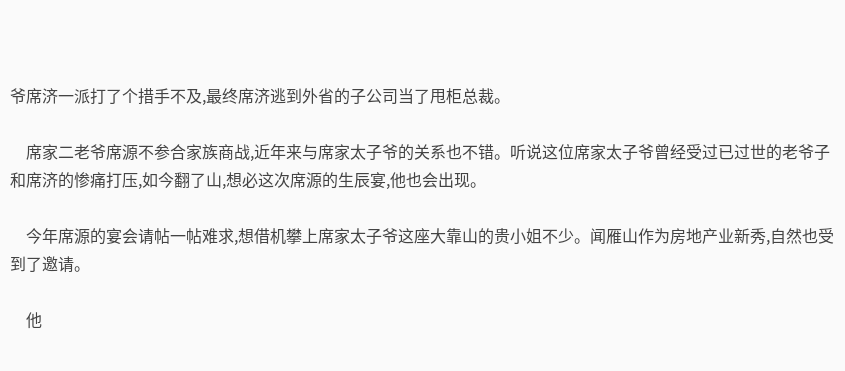爷席济一派打了个措手不及,最终席济逃到外省的子公司当了甩柜总裁。

    席家二老爷席源不参合家族商战,近年来与席家太子爷的关系也不错。听说这位席家太子爷曾经受过已过世的老爷子和席济的惨痛打压,如今翻了山,想必这次席源的生辰宴,他也会出现。

    今年席源的宴会请帖一帖难求,想借机攀上席家太子爷这座大靠山的贵小姐不少。闻雁山作为房地产业新秀,自然也受到了邀请。

    他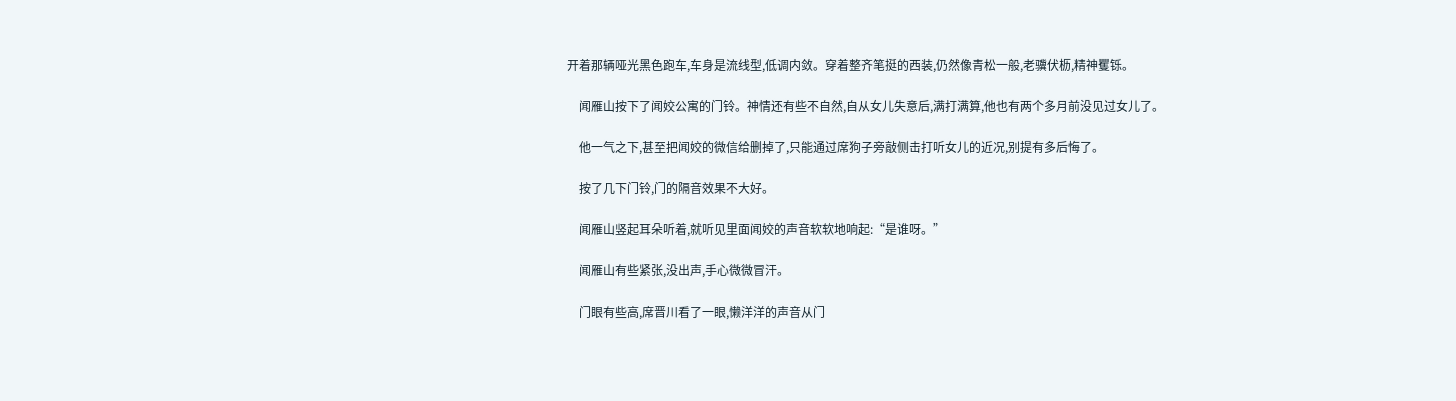开着那辆哑光黑色跑车,车身是流线型,低调内敛。穿着整齐笔挺的西装,仍然像青松一般,老骥伏枥,精神矍铄。

    闻雁山按下了闻姣公寓的门铃。神情还有些不自然,自从女儿失意后,满打满算,他也有两个多月前没见过女儿了。

    他一气之下,甚至把闻姣的微信给删掉了,只能通过席狗子旁敲侧击打听女儿的近况,别提有多后悔了。

    按了几下门铃,门的隔音效果不大好。

    闻雁山竖起耳朵听着,就听见里面闻姣的声音软软地响起:“是谁呀。”

    闻雁山有些紧张,没出声,手心微微冒汗。

    门眼有些高,席晋川看了一眼,懒洋洋的声音从门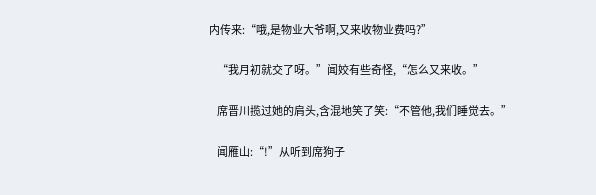内传来:“哦,是物业大爷啊,又来收物业费吗?”

    “我月初就交了呀。”闻姣有些奇怪,“怎么又来收。”

    席晋川揽过她的肩头,含混地笑了笑:“不管他,我们睡觉去。”

    闻雁山:“!”从听到席狗子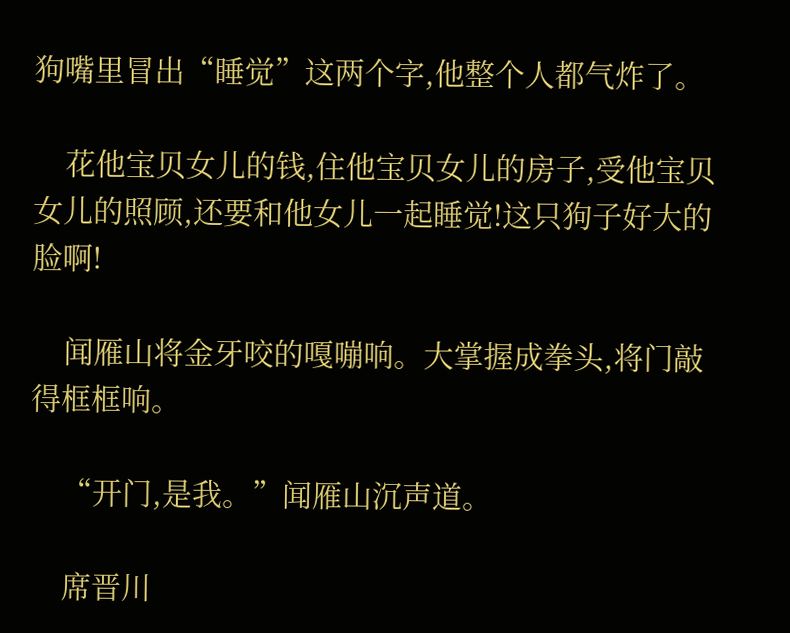狗嘴里冒出“睡觉”这两个字,他整个人都气炸了。

    花他宝贝女儿的钱,住他宝贝女儿的房子,受他宝贝女儿的照顾,还要和他女儿一起睡觉!这只狗子好大的脸啊!

    闻雁山将金牙咬的嘎嘣响。大掌握成拳头,将门敲得框框响。

    “开门,是我。”闻雁山沉声道。

    席晋川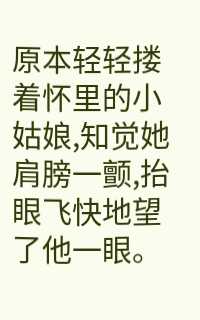原本轻轻搂着怀里的小姑娘,知觉她肩膀一颤,抬眼飞快地望了他一眼。